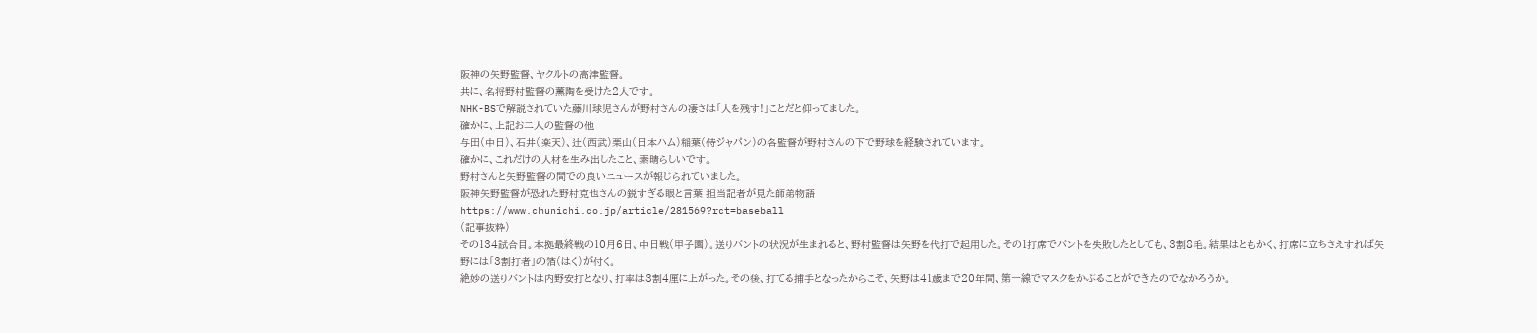阪神の矢野監督、ヤクルトの高津監督。
共に、名将野村監督の薫陶を受けた2人です。
NHK-BSで解説されていた藤川球児さんが野村さんの凄さは「人を残す!」ことだと仰ってました。
確かに、上記お二人の監督の他
与田(中日)、石井(楽天)、辻(西武)栗山(日本ハム)稲葉(侍ジャパン)の各監督が野村さんの下で野球を経験されています。
確かに、これだけの人材を生み出したこと、素晴らしいです。
野村さんと矢野監督の間での良いニュースが報じられていました。
阪神矢野監督が恐れた野村克也さんの鋭すぎる眼と言葉 担当記者が見た師弟物語
https://www.chunichi.co.jp/article/281569?rct=baseball
(記事抜粋)
その134試合目。本拠最終戦の10月6日、中日戦(甲子園)。送りバントの状況が生まれると、野村監督は矢野を代打で起用した。その1打席でバントを失敗したとしても、3割8毛。結果はともかく、打席に立ちさえすれば矢野には「3割打者」の箔(はく)が付く。
絶妙の送りバントは内野安打となり、打率は3割4厘に上がった。その後、打てる捕手となったからこそ、矢野は41歳まで20年間、第一線でマスクをかぶることができたのでなかろうか。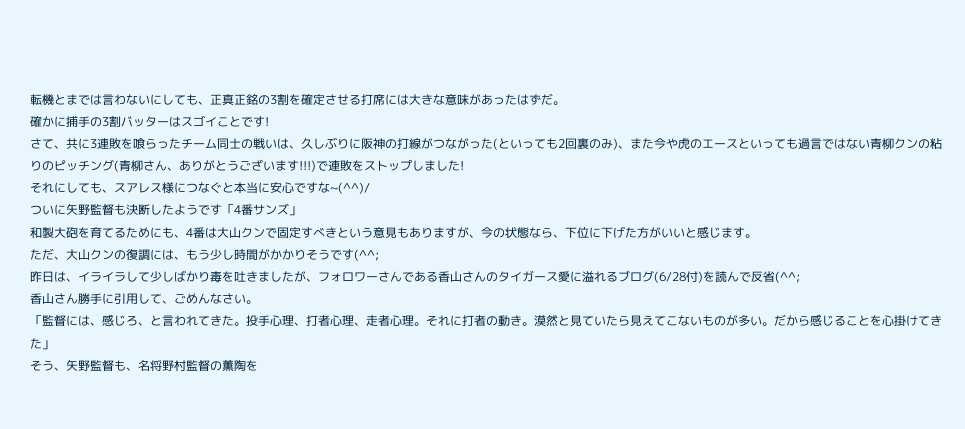転機とまでは言わないにしても、正真正銘の3割を確定させる打席には大きな意味があったはずだ。
確かに捕手の3割バッターはスゴイことです!
さて、共に3連敗を喰らったチーム同士の戦いは、久しぶりに阪神の打線がつながった(といっても2回裏のみ)、また今や虎のエースといっても過言ではない青柳クンの粘りのピッチング(青柳さん、ありがとうございます!!!)で連敗をストップしました!
それにしても、スアレス様につなぐと本当に安心ですな~(^^)/
ついに矢野監督も決断したようです「4番サンズ」
和製大砲を育てるためにも、4番は大山クンで固定すべきという意見もありますが、今の状態なら、下位に下げた方がいいと感じます。
ただ、大山クンの復調には、もう少し時間がかかりそうです(^^;
昨日は、イライラして少しばかり毒を吐きましたが、フォロワーさんである香山さんのタイガース愛に溢れるブログ(6/28付)を読んで反省(^^;
香山さん勝手に引用して、ごめんなさい。
「監督には、感じろ、と言われてきた。投手心理、打者心理、走者心理。それに打者の動き。漠然と見ていたら見えてこないものが多い。だから感じることを心掛けてきた」
そう、矢野監督も、名将野村監督の薫陶を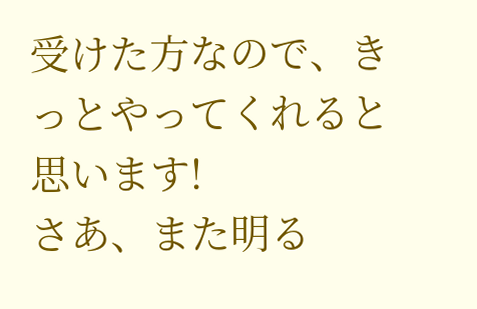受けた方なので、きっとやってくれると思います!
さあ、また明る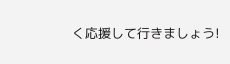く応援して行きましょう!